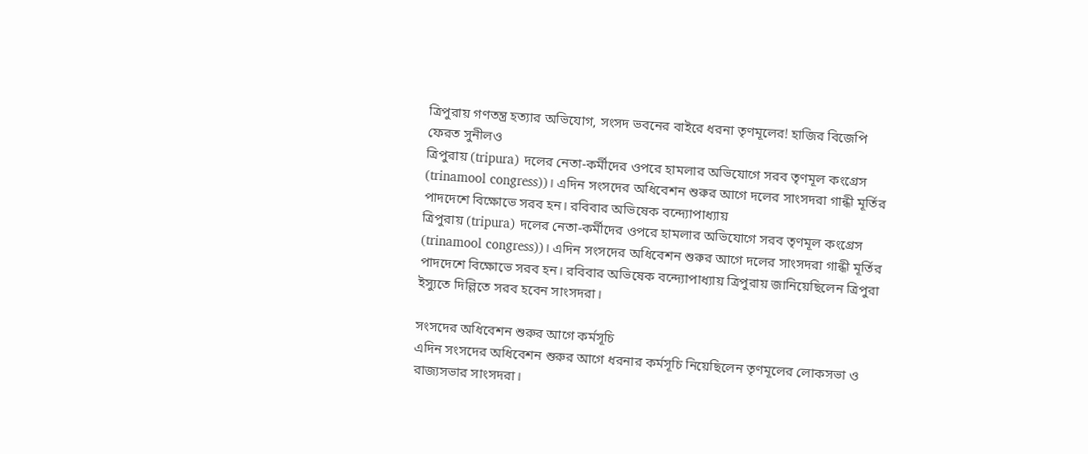ত্রিপুরায় গণতন্ত্র হত্যার অভিযোগ, সংসদ ভবনের বাইরে ধরনা তৃণমূলের! হাজির বিজেপি ফেরত সুনীলও
ত্রিপুরায় (tripura) দলের নেতা-কর্মীদের ওপরে হামলার অভিযোগে সরব তৃণমূল কংগ্রেস (trinamool congress))। এদিন সংসদের অধিবেশন শুরুর আগে দলের সাংসদরা গান্ধী মূর্তির পাদদেশে বিক্ষোভে সরব হন। রবিবার অভিষেক বন্দ্যোপাধ্যায়
ত্রিপুরায় (tripura) দলের নেতা-কর্মীদের ওপরে হামলার অভিযোগে সরব তৃণমূল কংগ্রেস (trinamool congress))। এদিন সংসদের অধিবেশন শুরুর আগে দলের সাংসদরা গান্ধী মূর্তির পাদদেশে বিক্ষোভে সরব হন। রবিবার অভিষেক বন্দ্যোপাধ্যায় ত্রিপুরায় জানিয়েছিলেন ত্রিপুরা ইস্যুতে দিল্লিতে সরব হবেন সাংসদরা।

সংসদের অধিবেশন শুরুর আগে কর্মসূচি
এদিন সংসদের অধিবেশন শুরুর আগে ধরনার কর্মসূচি নিয়েছিলেন তৃণমূলের লোকসভা ও রাজ্যসভার সাংসদরা।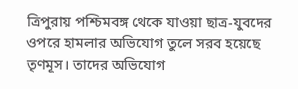ত্রিপুরায় পশ্চিমবঙ্গ থেকে যাওয়া ছাত্র-যুবদের ওপরে হামলার অভিযোগ তুলে সরব হয়েছে তৃণমূস। তাদের অভিযোগ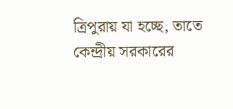ত্রিপুরায় যা হচ্ছে, তাতে কেন্দ্রীয় সরকারের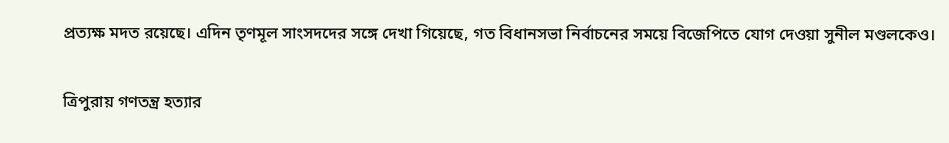প্রত্যক্ষ মদত রয়েছে। এদিন তৃণমূল সাংসদদের সঙ্গে দেখা গিয়েছে, গত বিধানসভা নির্বাচনের সময়ে বিজেপিতে যোগ দেওয়া সুনীল মণ্ডলকেও।

ত্রিপুরায় গণতন্ত্র হত্যার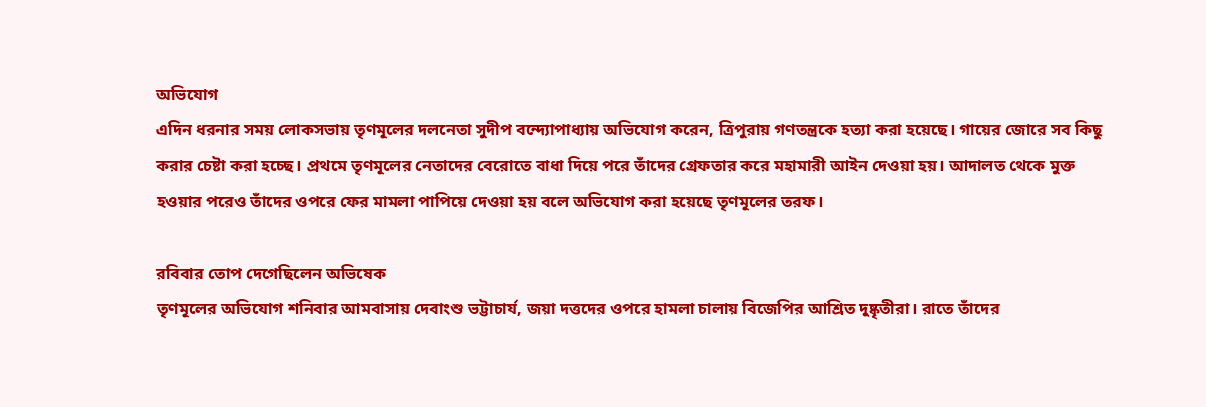অভিযোগ
এদিন ধরনার সময় লোকসভায় তৃণমূলের দলনেতা সুদীপ বন্দ্যোপাধ্যায় অভিযোগ করেন, ত্রিপুরায় গণতন্ত্রকে হত্যা করা হয়েছে। গায়ের জোরে সব কিছু করার চেষ্টা করা হচ্ছে। প্রথমে তৃণমূলের নেতাদের বেরোতে বাধা দিয়ে পরে তাঁদের গ্রেফতার করে মহামারী আইন দেওয়া হয়। আদালত থেকে মুক্ত হওয়ার পরেও তাঁদের ওপরে ফের মামলা পাপিয়ে দেওয়া হয় বলে অভিযোগ করা হয়েছে তৃণমূলের তরফ।

রবিবার তোপ দেগেছিলেন অভিষেক
তৃণমূলের অভিযোগ শনিবার আমবাসায় দেবাংশু ভট্টাচার্য, জয়া দত্তদের ওপরে হামলা চালায় বিজেপির আশ্রিত দুষ্কৃতীরা। রাতে তাঁদের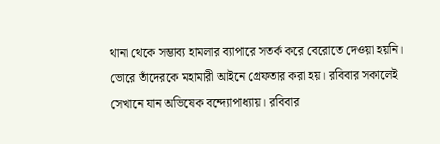থানা থেকে সম্ভাব্য হামলার ব্যাপারে সতর্ক করে বেরোতে দেওয়া হয়নি। ভোরে তাঁদেরকে মহামারী আইনে গ্রেফতার করা হয়। রবিবার সকালেই সেখানে যান অভিষেক বন্দ্যোপাধ্যায়। রবিবার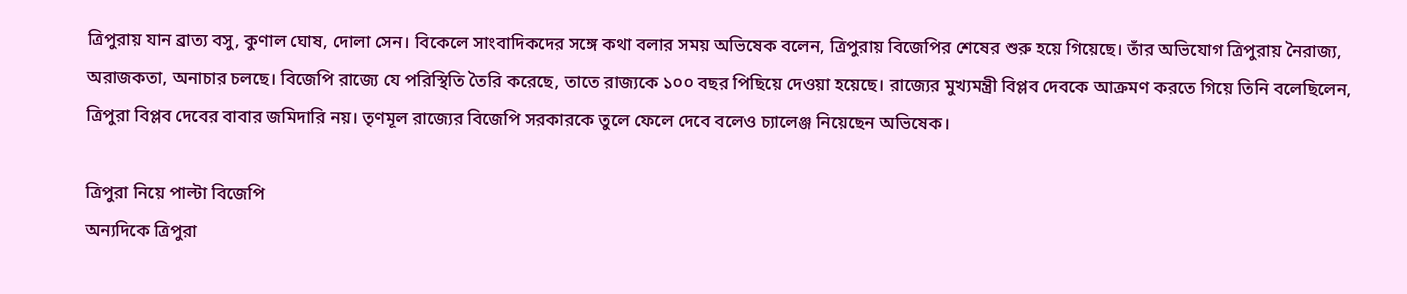ত্রিপুরায় যান ব্রাত্য বসু, কুণাল ঘোষ, দোলা সেন। বিকেলে সাংবাদিকদের সঙ্গে কথা বলার সময় অভিষেক বলেন, ত্রিপুরায় বিজেপির শেষের শুরু হয়ে গিয়েছে। তাঁর অভিযোগ ত্রিপুরায় নৈরাজ্য, অরাজকতা, অনাচার চলছে। বিজেপি রাজ্যে যে পরিস্থিতি তৈরি করেছে, তাতে রাজ্যকে ১০০ বছর পিছিয়ে দেওয়া হয়েছে। রাজ্যের মুখ্যমন্ত্রী বিপ্লব দেবকে আক্রমণ করতে গিয়ে তিনি বলেছিলেন, ত্রিপুরা বিপ্লব দেবের বাবার জমিদারি নয়। তৃণমূল রাজ্যের বিজেপি সরকারকে তুলে ফেলে দেবে বলেও চ্যালেঞ্জ নিয়েছেন অভিষেক।

ত্রিপুরা নিয়ে পাল্টা বিজেপি
অন্যদিকে ত্রিপুরা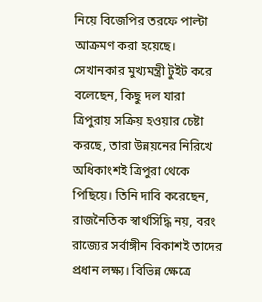নিয়ে বিজেপির তরফে পাল্টা আক্রমণ করা হয়েছে। সেখানকার মুখ্যমন্ত্রী টুইট করে বলেছেন, কিছু দল যারা ত্রিপুরায় সক্রিয় হওয়ার চেষ্টা করছে, তারা উন্নয়নের নিরিখে অধিকাংশই ত্রিপুরা থেকে পিছিয়ে। তিনি দাবি করেছেন, রাজনৈতিক স্বার্থসিদ্ধি নয়, বরং রাজ্যের সর্বাঙ্গীন বিকাশই তাদের প্রধান লক্ষ্য। বিভিন্ন ক্ষেত্রে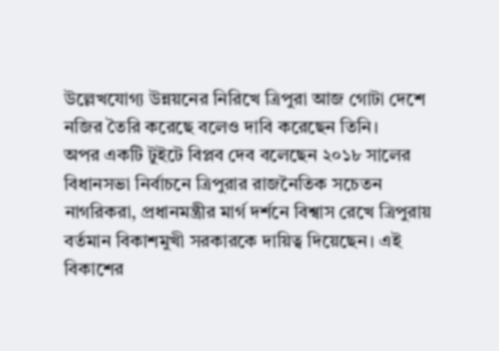উল্লেখযোগ্য উন্নয়নের নিরিখে ত্রিপুরা আজ গোটা দেশে নজির তৈরি করেছে বলেও দাবি করেছেন তিনি।
অপর একটি টুইটে বিপ্লব দেব বলেছেন ২০১৮ সালের বিধানসভা নির্বাচনে ত্রিপুরার রাজনৈতিক সচেতন নাগরিকরা, প্রধানমন্ত্রীর মার্গ দর্শনে বিশ্বাস রেখে ত্রিপুরায় বর্তমান বিকাশমুখী সরকারকে দায়িত্ব দিয়েছেন। এই বিকাশের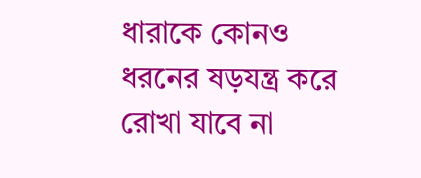ধারাকে কোনও ধরনের ষড়যন্ত্র করে রোখা যাবে না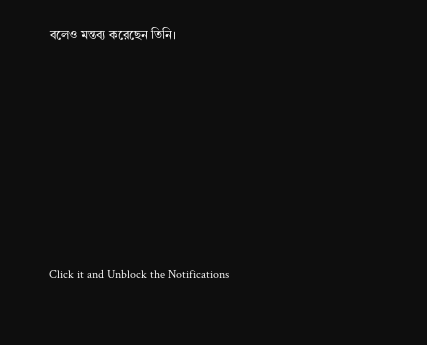বলেও মন্তব্য করেছেন তিনি।












Click it and Unblock the Notifications